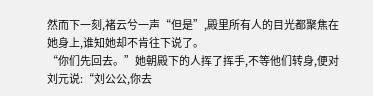然而下一刻,褚云兮一声“但是”,殿里所有人的目光都聚焦在她身上,谁知她却不肯往下说了。
“你们先回去。”她朝殿下的人挥了挥手,不等他们转身,便对刘元说:“刘公公,你去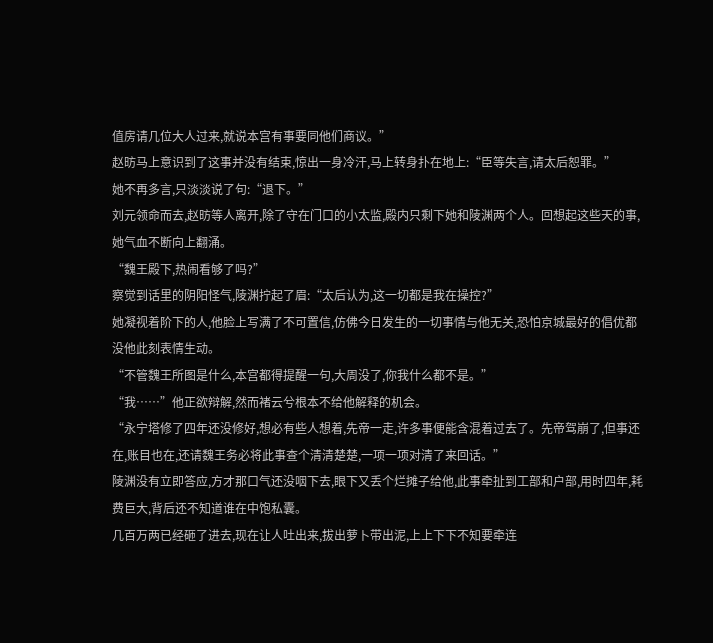值房请几位大人过来,就说本宫有事要同他们商议。”
赵昉马上意识到了这事并没有结束,惊出一身冷汗,马上转身扑在地上:“臣等失言,请太后恕罪。”
她不再多言,只淡淡说了句:“退下。”
刘元领命而去,赵昉等人离开,除了守在门口的小太监,殿内只剩下她和陵渊两个人。回想起这些天的事,她气血不断向上翻涌。
“魏王殿下,热闹看够了吗?”
察觉到话里的阴阳怪气,陵渊拧起了眉:“太后认为,这一切都是我在操控?”
她凝视着阶下的人,他脸上写满了不可置信,仿佛今日发生的一切事情与他无关,恐怕京城最好的倡优都没他此刻表情生动。
“不管魏王所图是什么,本宫都得提醒一句,大周没了,你我什么都不是。”
“我……”他正欲辩解,然而褚云兮根本不给他解释的机会。
“永宁塔修了四年还没修好,想必有些人想着,先帝一走,许多事便能含混着过去了。先帝驾崩了,但事还在,账目也在,还请魏王务必将此事查个清清楚楚,一项一项对清了来回话。”
陵渊没有立即答应,方才那口气还没咽下去,眼下又丢个烂摊子给他,此事牵扯到工部和户部,用时四年,耗费巨大,背后还不知道谁在中饱私囊。
几百万两已经砸了进去,现在让人吐出来,拔出萝卜带出泥,上上下下不知要牵连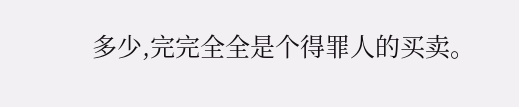多少,完完全全是个得罪人的买卖。